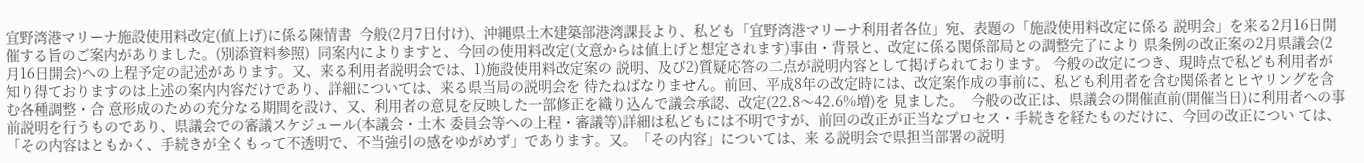宜野湾港マリーナ施設使用料改定(値上げ)に係る陳情書  今般(2月7日付け)、沖縄県土木建築部港湾課長より、私ども「宜野湾港マリーナ利用者各位」宛、表題の「施設使用料改定に係る 説明会」を来る2月16日開催する旨のご案内がありました。(別添資料参照)  同案内によりますと、今回の使用料改定(文意からは値上げと想定されます)事由・背景と、改定に係る関係部局との調整完了により 県条例の改正案の2月県議会(2月16日開会)への上程予定の記述があります。又、来る利用者説明会では、1)施設使用料改定案の 説明、及び2)質疑応答の二点が説明内容として掲げられております。 今般の改定につき、現時点で私ども利用者が知り得ておりますのは上述の案内内容だけであり、詳細については、来る県当局の説明会を 待たねばなりません。前回、平成8年の改定時には、改定案作成の事前に、私ども利用者を含む関係者とヒヤリングを含む各種調整・合 意形成のための充分なる期間を設け、又、利用者の意見を反映した一部修正を織り込んで議会承認、改定(22.8〜42.6%増)を 見ました。  今般の改正は、県議会の開催直前(開催当日)に利用者への事前説明を行うものであり、県議会での審議スケジュール(本議会・土木 委員会等への上程・審議等)詳細は私どもには不明ですが、前回の改正が正当なプロセス・手続きを経たものだけに、今回の改正につい ては、「その内容はともかく、手続きが全くもって不透明で、不当強引の感をゆがめず」であります。又。「その内容」については、来 る説明会で県担当部署の説明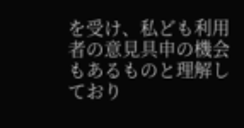を受け、私ども利用者の意見具申の機会もあるものと理解しており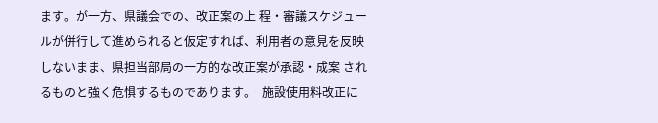ます。が一方、県議会での、改正案の上 程・審議スケジュールが併行して進められると仮定すれば、利用者の意見を反映しないまま、県担当部局の一方的な改正案が承認・成案 されるものと強く危惧するものであります。  施設使用料改正に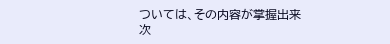ついては、その内容が掌握出来次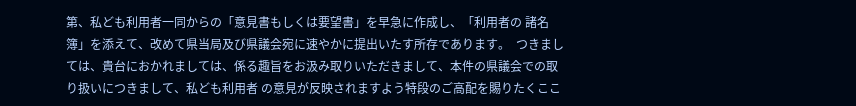第、私ども利用者一同からの「意見書もしくは要望書」を早急に作成し、「利用者の 諸名簿」を添えて、改めて県当局及び県議会宛に速やかに提出いたす所存であります。  つきましては、貴台におかれましては、係る趣旨をお汲み取りいただきまして、本件の県議会での取り扱いにつきまして、私ども利用者 の意見が反映されますよう特段のご高配を賜りたくここ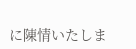に陳情いたしま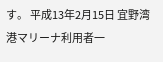す。 平成13年2月15日 宜野湾港マリーナ利用者一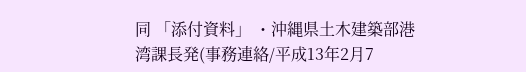同 「添付資料」 ・沖縄県土木建築部港湾課長発(事務連絡/平成13年2月7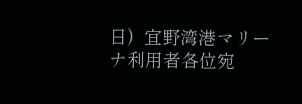日)  宜野湾港マリーナ利用者各位宛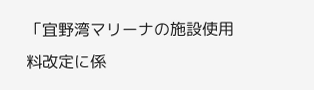「宜野湾マリーナの施設使用料改定に係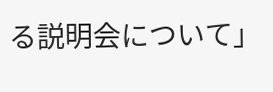る説明会について」